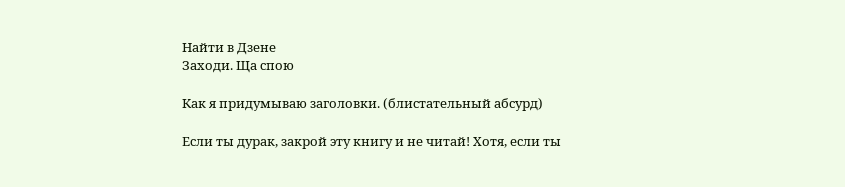Найти в Дзене
Заходи. Ща спою

Как я придумываю заголовки. (блистательный абсурд)

Если ты дурак, закрой эту книгу и не читай! Хотя, если ты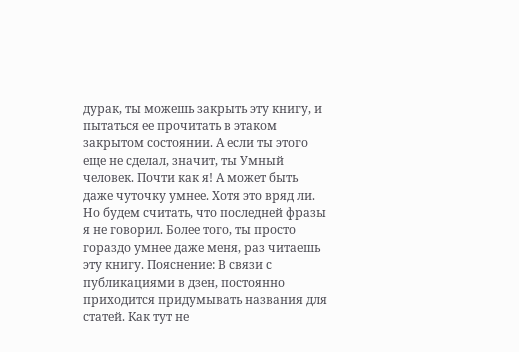дурак, ты можешь закрыть эту книгу, и пытаться ее прочитать в этаком закрытом состоянии. А если ты этого еще не сделал, значит, ты Умный человек. Почти как я! А может быть даже чуточку умнее. Хотя это вряд ли. Но будем считать, что последней фразы я не говорил. Более того, ты просто гораздо умнее даже меня, раз читаешь эту книгу. Пояснение: В связи с публикациями в дзен, постоянно приходится придумывать названия для статей. Как тут не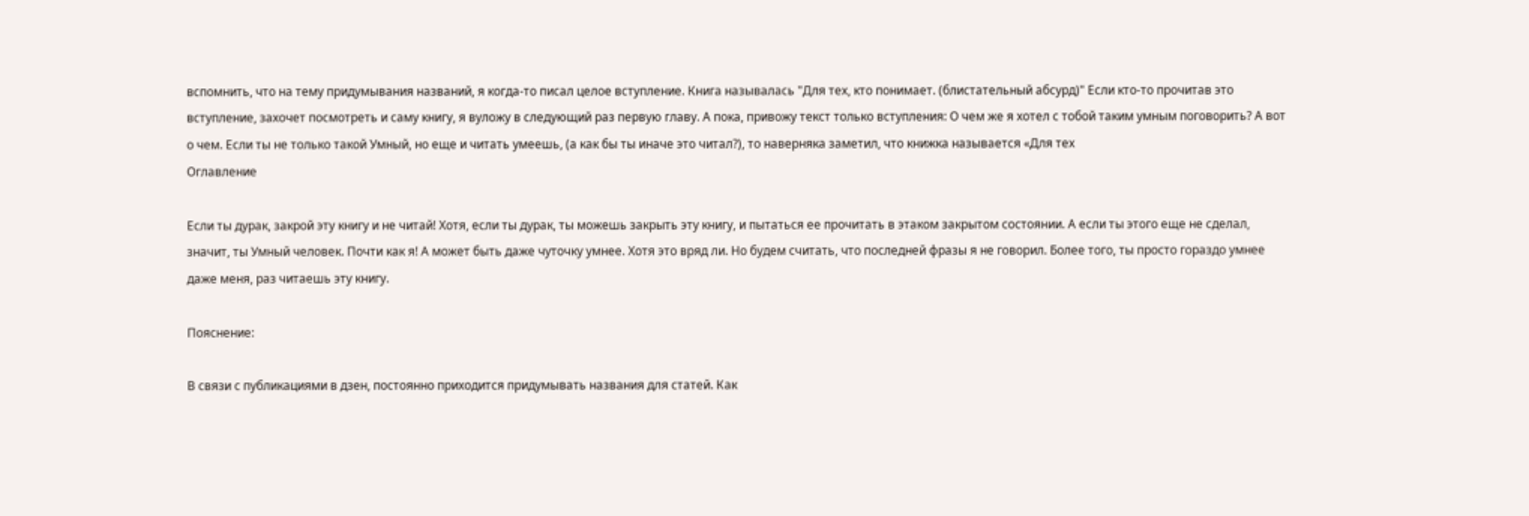вспомнить, что на тему придумывания названий, я когда-то писал целое вступление. Книга называлась "Для тех, кто понимает. (блистательный абсурд)" Если кто-то прочитав это вступление, захочет посмотреть и саму книгу, я вуложу в следующий раз первую главу. А пока, привожу текст только вступления: О чем же я хотел с тобой таким умным поговорить? А вот о чем. Если ты не только такой Умный, но еще и читать умеешь, (а как бы ты иначе это читал?), то наверняка заметил, что книжка называется «Для тех
Оглавление

Если ты дурак, закрой эту книгу и не читай! Хотя, если ты дурак, ты можешь закрыть эту книгу, и пытаться ее прочитать в этаком закрытом состоянии. А если ты этого еще не сделал, значит, ты Умный человек. Почти как я! А может быть даже чуточку умнее. Хотя это вряд ли. Но будем считать, что последней фразы я не говорил. Более того, ты просто гораздо умнее даже меня, раз читаешь эту книгу.

Пояснение:

В связи с публикациями в дзен, постоянно приходится придумывать названия для статей. Как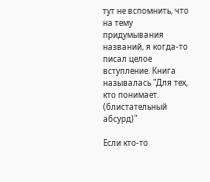тут не вспомнить, что на тему придумывания названий, я когда-то писал целое вступление. Книга называлась "Для тех, кто понимает. (блистательный абсурд)"

Если кто-то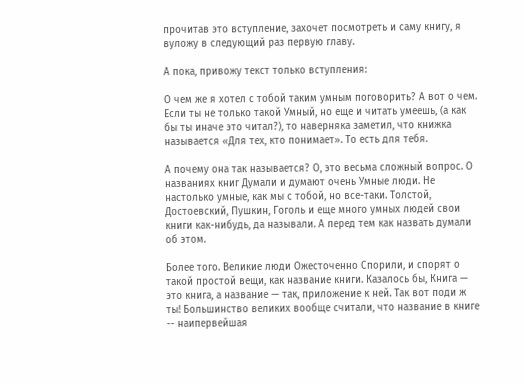прочитав это вступление, захочет посмотреть и саму книгу, я вуложу в следующий раз первую главу.

А пока, привожу текст только вступления:

О чем же я хотел с тобой таким умным поговорить? А вот о чем. Если ты не только такой Умный, но еще и читать умеешь, (а как бы ты иначе это читал?), то наверняка заметил, что книжка называется «Для тех, кто понимает». То есть для тебя.

А почему она так называется? О, это весьма сложный вопрос. О названиях книг Думали и думают очень Умные люди. Не настолько умные, как мы с тобой, но все-таки. Толстой, Достоевский, Пушкин, Гоголь и еще много умных людей свои книги как-нибудь, да называли. А перед тем как назвать думали об этом.

Более того. Великие люди Ожесточенно Спорили, и спорят о такой простой вещи, как название книги. Казалось бы, Книга — это книга, а название — так, приложение к ней. Так вот поди ж ты! Большинство великих вообще считали, что название в книге -- наипервейшая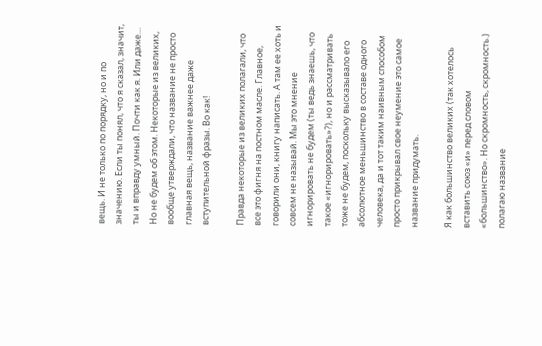вещь. И не только по порядку, но и по значению. Если ты понял, что я сказал, значит, ты и вправду умный. Почти как я. Или даже… Но не будем об этом. Некоторые из великих, вообще утверждали, что название не просто главная вещь, название важнее даже вступительной фразы. Во как!

Правда некоторые из великих полагали, что все это фигня на постном масле. Главное, говорили они, книгу написать. А там ее хоть и совсем не называй. Мы это мнение игнорировать не будем (ты ведь знаешь, что такое «игнорировать»?), но и рассматривать тоже не будем, поскольку высказывало его абсолютное меньшинство в составе одного человека, да и тот таким наивным способом просто прикрывал свое неумение это самое название придумать.

Я как большинство великих (так хотелось вставить союз «и» перед словом «большинство». Но скромность, скромность.) полагаю название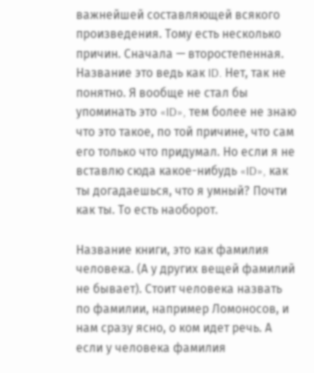важнейшей составляющей всякого произведения. Тому есть несколько причин. Сначала — второстепенная. Название это ведь как ID. Нет, так не понятно. Я вообще не стал бы упоминать это «ID», тем более не знаю что это такое, по той причине, что сам его только что придумал. Но если я не вставлю сюда какое-нибудь «ID», как ты догадаешься, что я умный? Почти как ты. То есть наоборот.

Название книги, это как фамилия человека. (А у других вещей фамилий не бывает). Стоит человека назвать по фамилии, например Ломоносов, и нам сразу ясно, о ком идет речь. А если у человека фамилия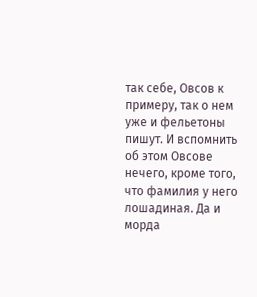так себе, Овсов к примеру, так о нем уже и фельетоны пишут. И вспомнить об этом Овсове нечего, кроме того, что фамилия у него лошадиная. Да и морда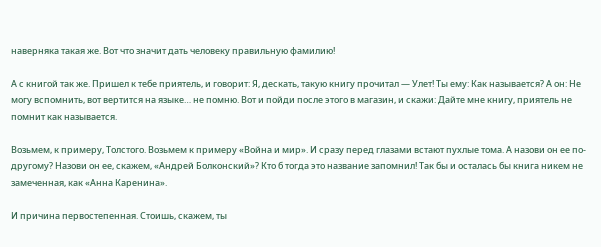наверняка такая же. Вот что значит дать человеку правильную фамилию!

А с книгой так же. Пришел к тебе приятель, и говорит: Я, дескать, такую книгу прочитал — Улет! Ты ему: Как называется? А он: Не могу вспомнить, вот вертится на языке… не помню. Вот и пойди после этого в магазин, и скажи: Дайте мне книгу, приятель не помнит как называется.

Возьмем, к примеру, Толстого. Возьмем к примеру «Война и мир». И сразу перед глазами встают пухлые тома. А назови он ее по-другому? Назови он ее, скажем, «Андрей Болконский»? Кто б тогда это название запомнил! Так бы и осталась бы книга никем не замеченная, как «Анна Каренина».

И причина первостепенная. Стоишь, скажем, ты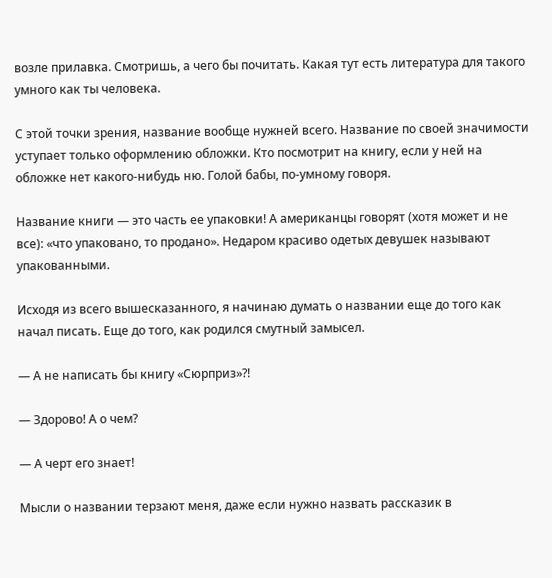возле прилавка. Смотришь, а чего бы почитать. Какая тут есть литература для такого умного как ты человека.

С этой точки зрения, название вообще нужней всего. Название по своей значимости уступает только оформлению обложки. Кто посмотрит на книгу, если у ней на обложке нет какого-нибудь ню. Голой бабы, по-умному говоря.

Название книги — это часть ее упаковки! А американцы говорят (хотя может и не все): «что упаковано, то продано». Недаром красиво одетых девушек называют упакованными.

Исходя из всего вышесказанного, я начинаю думать о названии еще до того как начал писать. Еще до того, как родился смутный замысел.

— А не написать бы книгу «Сюрприз»?!

— Здорово! А о чем?

— А черт его знает!

Мысли о названии терзают меня, даже если нужно назвать рассказик в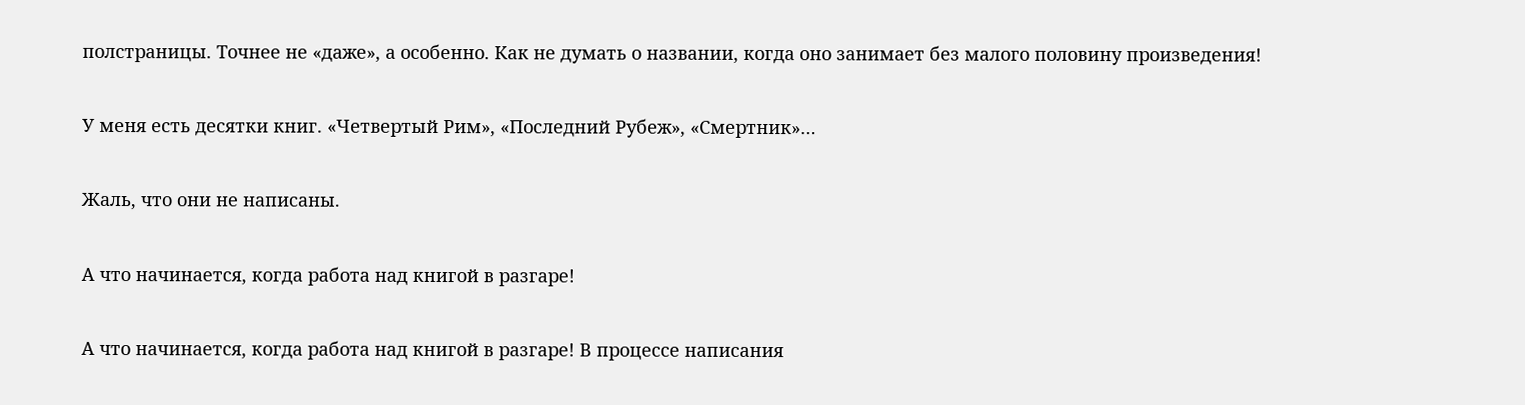полстраницы. Точнее не «даже», а особенно. Как не думать о названии, когда оно занимает без малого половину произведения!

У меня есть десятки книг. «Четвертый Рим», «Последний Рубеж», «Смертник»…

Жаль, что они не написаны.

А что начинается, когда работа над книгой в разгаре!

А что начинается, когда работа над книгой в разгаре! В процессе написания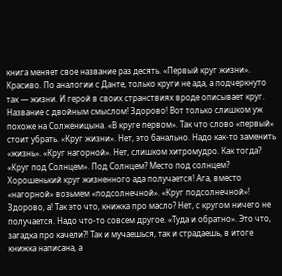книга меняет свое название раз десять. «Первый круг жизни». Красиво. По аналогии с Данте, только круги не ада, а подчеркнуто так — жизни. И герой в своих странствиях вроде описывает круг. Название с двойным смыслом! Здорово! Вот только слишком уж похоже на Солженицына. «В круге первом». Так что слово «первый» стоит убрать. «Круг жизни». Нет, это банально. Надо как-то заменить «жизнь». «Круг нагорной». Нет, слишком хитромудро. Как тогда? «Круг под Солнцем». Под Солнцем? Место под солнцем? Хорошенький круг жизненного ада получается! Ага, вместо «нагорной» возьмем «подсолнечной». «Круг подсолнечной»! Здорово, а! Так это что, книжка про масло? Нет, с кругом ничего не получается. Надо что-то совсем другое. «Туда и обратно». Это что, загадка про качели?! Так и мучаешься, так и страдаешь, в итоге книжка написана, а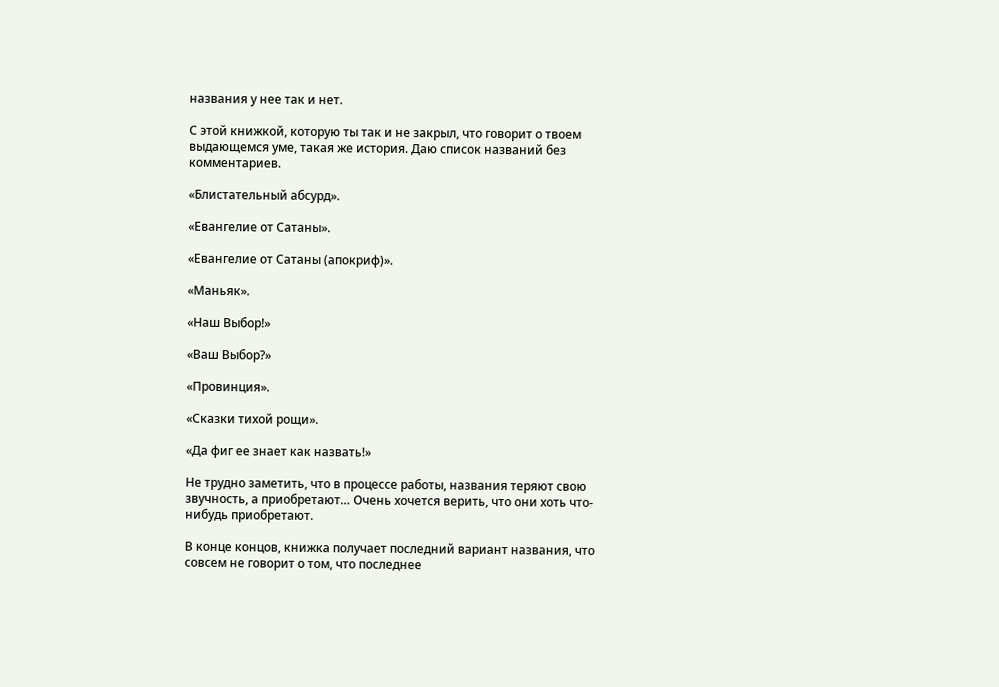названия у нее так и нет.

С этой книжкой, которую ты так и не закрыл, что говорит о твоем выдающемся уме, такая же история. Даю список названий без комментариев.

«Блистательный абсурд».

«Евангелие от Сатаны».

«Евангелие от Сатаны (апокриф)».

«Маньяк».

«Наш Выбор!»

«Ваш Выбор?»

«Провинция».

«Сказки тихой рощи».

«Да фиг ее знает как назвать!»

Не трудно заметить, что в процессе работы, названия теряют свою звучность, а приобретают… Очень хочется верить, что они хоть что-нибудь приобретают.

В конце концов, книжка получает последний вариант названия, что совсем не говорит о том, что последнее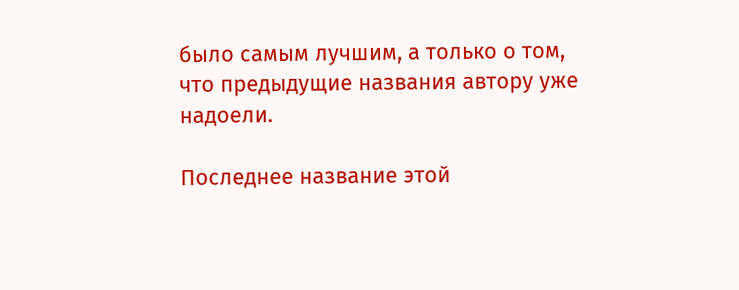было самым лучшим, а только о том, что предыдущие названия автору уже надоели.

Последнее название этой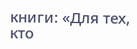книги: «Для тех, кто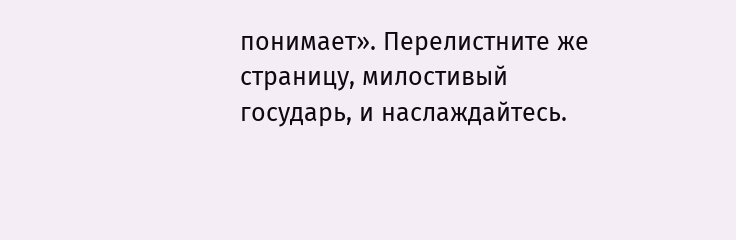понимает». Перелистните же страницу, милостивый государь, и наслаждайтесь.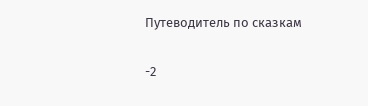Путеводитель по сказкам

-2